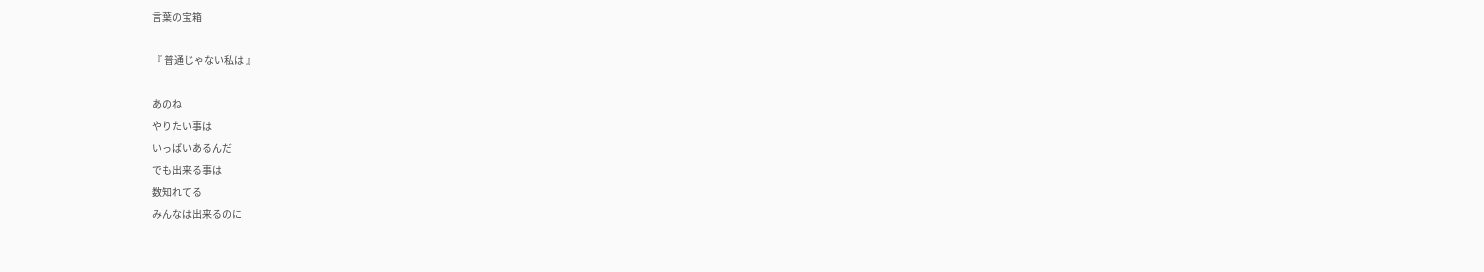言葉の宝箱

『 普通じゃない私は 』

あのね
やりたい事は
いっぱいあるんだ
でも出来る事は
数知れてる
みんなは出来るのに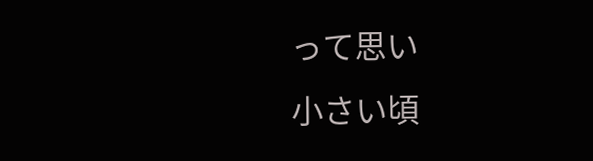って思い
小さい頃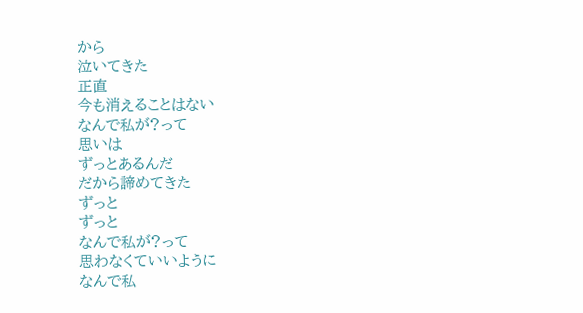から
泣いてきた
正直
今も消えることはない
なんで私が?って
思いは
ずっとあるんだ
だから諦めてきた
ずっと
ずっと
なんで私が?って
思わなくていいように
なんで私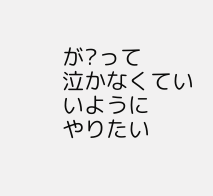が?って
泣かなくていいように
やりたい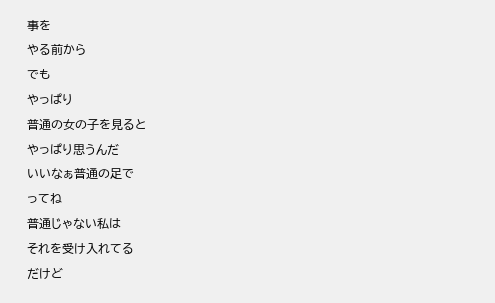事を
やる前から
でも
やっぱり
普通の女の子を見ると
やっぱり思うんだ
いいなぁ普通の足で
ってね
普通じゃない私は
それを受け入れてる
だけど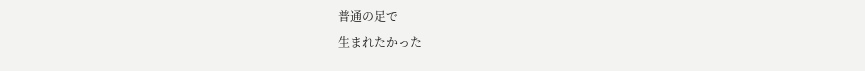普通の足で
生まれたかった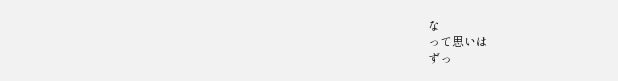な
って思いは
ずっ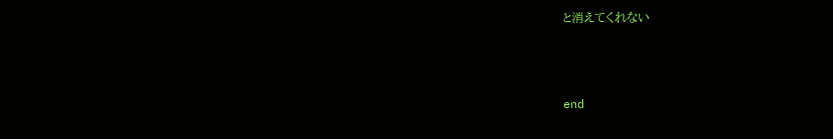と消えてくれない



end